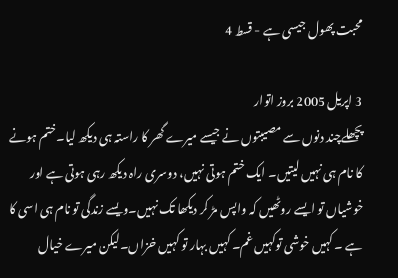محبت پھول جیسی ہے - قسط 4

3 اپریل 2005 بروز اتوار
پچھلےچند دنوں سے مصیبتوں نے جیسے میرے گھر کا راستہ ہی دیکھ لیا۔ختم ہونے کا نام ہی نہیں لیتیں۔ ایک ختم ہوتی نہیں، دوسری راہ دیکھ رہی ہوتی ہے اور خوشیاں تو ایسے روٹھیں کہ واپس مڑ کر دیکھا تک نہیں۔ویسے زندگی تو نام ہی اسی کا ہے ۔ کہیں خوشی توکہیں غم۔ کہیں بہار تو کہیں خزاں۔لیکن میرے خیال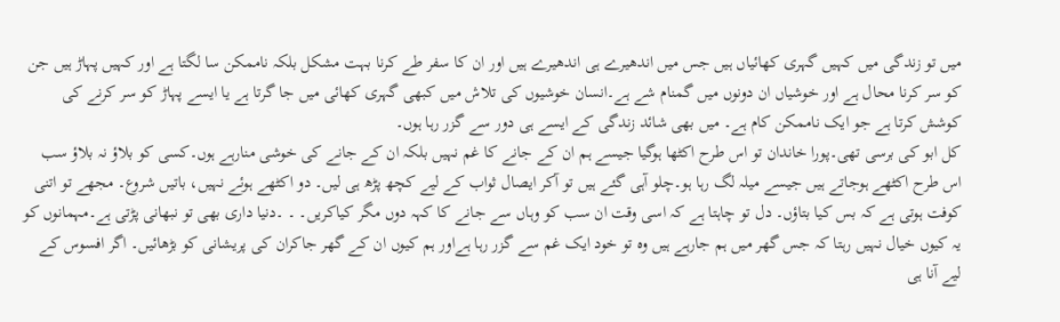میں تو زندگی میں کہیں گہری کھائیاں ہیں جس میں اندھیرے ہی اندھیرے ہیں اور ان کا سفر طے کرنا بہت مشکل بلکہ ناممکن سا لگتا ہے اور کہیں پہاڑ ہیں جن کو سر کرنا محال ہے اور خوشیاں ان دونوں میں گمنام شے ہے۔انسان خوشیوں کی تلاش میں کبھی گہری کھائی میں جا گرتا ہے یا ایسے پہاڑ کو سر کرنے کی کوشش کرتا ہے جو ایک ناممکن کام ہے۔ میں بھی شائد زندگی کے ایسے ہی دور سے گزر رہا ہوں۔
کل ابو کی برسی تھی۔پورا خاندان تو اس طرح اکٹھا ہوگیا جیسے ہم ان کے جانے کا غم نہیں بلکہ ان کے جانے کی خوشی منارہے ہوں۔کسی کو بلاؤ نہ بلاؤ سب اس طرح اکٹھے ہوجاتے ہیں جیسے میلہ لگ رہا ہو۔چلو آہی گئے ہیں تو آکر ایصال ثواب کے لیے کچھ پڑھ ہی لیں۔ دو اکٹھے ہوئے نہیں، باتیں شروع۔ مجھے تو اتنی کوفت ہوتی ہے کہ بس کیا بتاؤں۔ دل تو چاہتا ہے کہ اسی وقت ان سب کو وہاں سے جانے کا کہہ دوں مگر کیاکریں۔ ۔ ۔دنیا داری بھی تو نبھانی پڑتی ہے۔مہمانوں کو یہ کیوں خیال نہیں رہتا کہ جس گھر میں ہم جارہے ہیں وہ تو خود ایک غم سے گزر رہا ہےاور ہم کیوں ان کے گھر جاکران کی پریشانی کو بڑھائیں۔ اگر افسوس کے لیے آنا ہی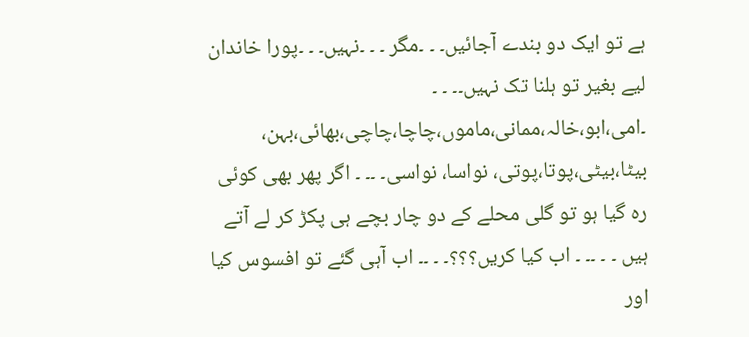ہے تو ایک دو بندے آجائیں۔ ۔ ۔مگر ۔ ۔ ۔نہیں۔ ۔ ۔پورا خاندان لیے بغیر تو ہلنا تک نہیں۔۔ ۔ ۔ ۔امی،ابو،خالہ،ممانی،ماموں،چاچا،چاچی،بھائی،بہن، بیٹا،بیٹی،پوتا،پوتی، نواسا، نواسی۔ ۔۔ ۔ اگر پھر بھی کوئی رہ گیا ہو تو گلی محلے کے دو چار بچے ہی پکڑ کر لے آتے ہیں ۔ ۔ ۔۔ ۔ اب کیا کریں؟؟؟۔ ۔ ۔۔ اب آہی گئے تو افسوس کیا اور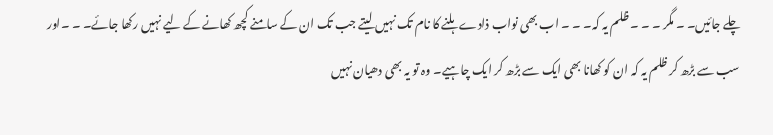چلے جائیں۔ ۔ مگر ۔ ۔ ۔ ظلم یہ کہ۔ ۔ ۔ اب بھی نواب ذادے ہلنے کا نام تک نہیں لیتے جب تک ان کے سامنے کچھ کھانے کے لیے نہیں رکھا جائے۔ ۔ ۔اور سب سے بڑھ کر ظلم یہ کہ ان کو کھانا بھی ایک سے بڑھ کر ایک چاہیے۔ وہ تو یہ بھی دھیان نہیں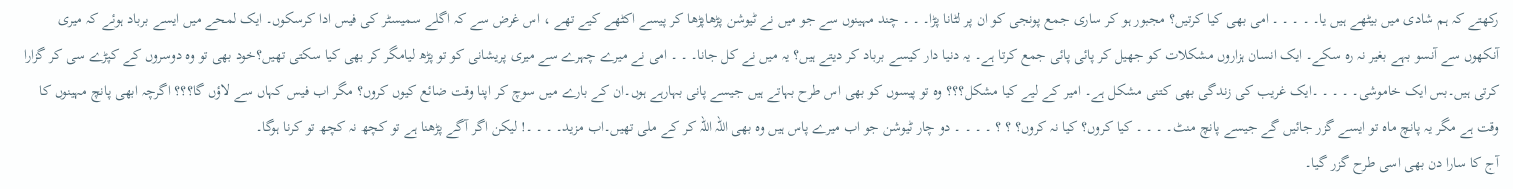رکھتے کہ ہم شادی میں بیٹھے ہیں یا۔ ۔ ۔ ۔ ۔ امی بھی کیا کرتیں؟ مجبور ہو کر ساری جمع پونجی کو ان پر لٹانا پڑا۔ ۔ ۔ چند مہینوں سے جو میں نے ٹیوشن پڑھاپڑھا کر پیسے اکٹھے کیے تھے ، اس غرض سے کہ اگلے سمیسٹر کی فیس ادا کرسکوں۔ ایک لمحے میں ایسے برباد ہوئے کہ میری آنکھوں سے آنسو بہے بغیر نہ رہ سکے۔ ایک انسان ہزاروں مشکلات کو جھیل کر پائی پائی جمع کرتا ہے۔ یہ دنیا دار کیسے برباد کر دیتے ہیں؟ یہ میں نے کل جانا۔ ۔ ۔ امی نے میرے چہرے سے میری پریشانی کو تو پڑھ لیامگر کر بھی کیا سکتی تھیں؟خود بھی تو وہ دوسروں کے کپڑے سی کر گزارا کرتی ہیں۔بس ایک خاموشی۔ ۔ ۔ ۔ ۔ایک غریب کی زندگی بھی کتنی مشکل ہے۔ امیر کے لیے کیا مشکل؟؟؟ وہ تو پیسوں کو بھی اس طرح بہاتے ہیں جیسے پانی بہارہے ہوں۔ان کے بارے میں سوچ کر اپنا وقت ضائع کیوں کروں؟ مگر اب فیس کہاں سے لاؤں گا؟؟؟ اگرچہ ابھی پانچ مہینوں کا وقت ہے مگر یہ پانچ ماہ تو ایسے گزر جائیں گے جیسے پانچ منٹ۔ ۔ ۔ ۔ کیا کروں؟ کیا نہ کروں؟ ؟ ؟ ۔ ۔ ۔ ۔ دو چار ٹیوشن جو اب میرے پاس ہیں وہ بھی اللہ اللہ کر کے ملی تھیں۔اب مزید۔ ۔ ۔ ۔! لیکن اگر آگے پڑھنا ہے تو کچھ نہ کچھ تو کرنا ہوگا۔
آج کا سارا دن بھی اسی طرح گزر گیا۔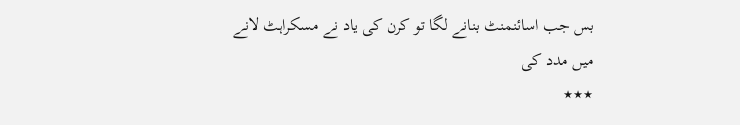بس جب اسائنمنٹ بنانے لگا تو کرن کی یاد نے مسکراہٹ لانے میں مدد کی
٭٭٭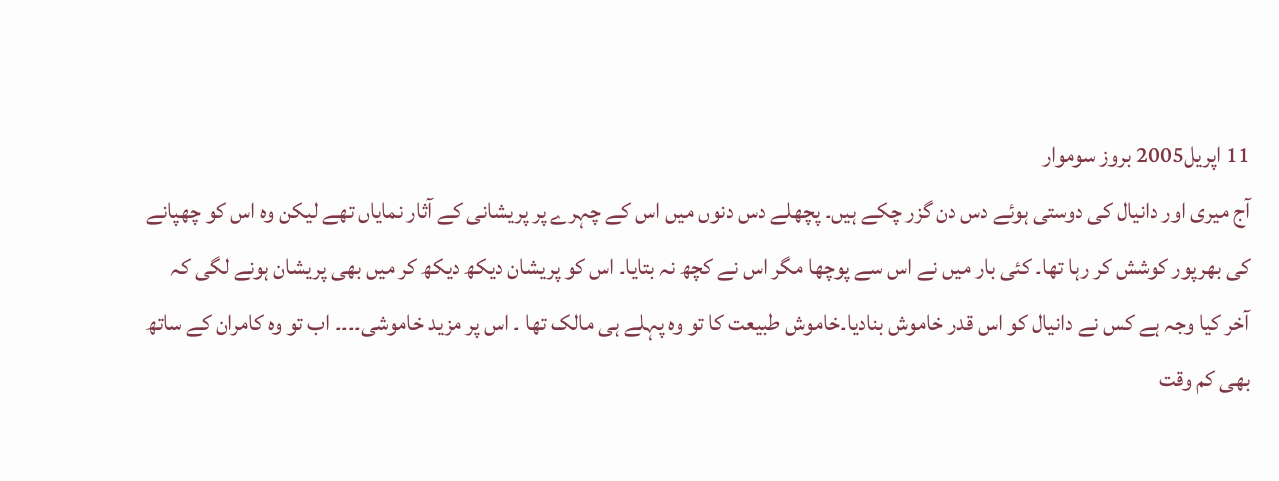11 اپریل2005 بروز سوموار
آج میری اور دانیال کی دوستی ہوئے دس دن گزر چکے ہیں۔ پچھلے دس دنوں میں اس کے چہرے پر پریشانی کے آثار نمایاں تھے لیکن وہ اس کو چھپانے کی بھرپور کوشش کر رہا تھا۔ کئی بار میں نے اس سے پوچھا مگر اس نے کچھ نہ بتایا۔ اس کو پریشان دیکھ دیکھ کر میں بھی پریشان ہونے لگی کہ آخر کیا وجہ ہے کس نے دانیال کو اس قدر خاموش بنادیا۔خاموش طبیعت کا تو وہ پہلے ہی مالک تھا ۔ اس پر مزید خاموشی۔۔۔۔ اب تو وہ کامران کے ساتھ بھی کم وقت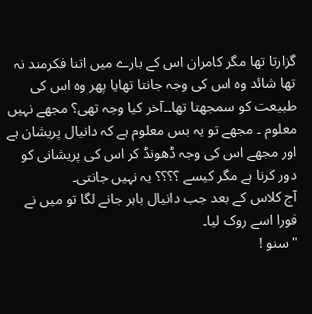گزارتا تھا مگر کامران اس کے بارے میں اتنا فکرمند نہ تھا شائد وہ اس کی وجہ جانتا تھایا پھر وہ اس کی طبیعت کو سمجھتا تھا۔۔آخر کیا وجہ تھی؟ مجھے نہیں معلوم ۔ مجھے تو یہ بس معلوم ہے کہ دانیال پریشان ہے اور مجھے اس کی وجہ ڈھونڈ کر اس کی پریشانی کو دور کرنا ہے مگر کیسے ؟؟؟؟ یہ نہیں جانتی۔
آج کلاس کے بعد جب دانیال باہر جانے لگا تو میں نے فورا اسے روک لیا۔
"سنو !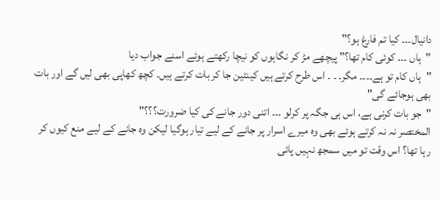دانیال۔۔۔ کیا تم فارغ ہو؟"
"ہاں ۔۔۔ کوئی کام تھا؟" پیچھے مڑ کر نگاہوں کو نیچا رکھتے ہوئے اسنے جواب دیا
"ہاں کام تو ہے۔۔۔۔ مگر۔ ۔ ۔ اس طرح کرتے ہیں کینٹین جا کر بات کرتے ہیں۔ کچھ کھاپی بھی لیں گے اور بات بھی ہوجائے گی"
"جو بات کرنی ہے، اس ہی جگہ پر کرلو ۔۔۔ اتنی دور جانے کی کیا ضرورت؟؟؟"
المختصر نہ نہ کرتے ہوئے بھی وہ میرے اسرار پر جانے کے لیے تیار ہوگیا لیکن وہ جانے کے لیے منع کیوں کر رہا تھا؟ اس وقت تو میں سمجھ نہیں پائی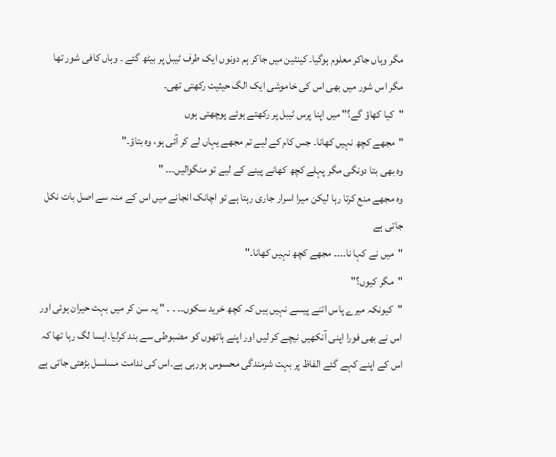مگر وہاں جاکر معلوم ہوگیا۔ کینٹین میں جاکر ہم دونوں ایک طرف ٹیبل پر بیٹھ گئے ۔ وہاں کافی شور تھا مگر اس شور میں بھی اس کی خاموشی ایک الگ حیثیت رکھتی تھی۔
"کیا کھاؤ گے؟" میں اپنا پرس ٹیبل پر رکھتے ہوئے پوچھتی ہوں
"مجھے کچھ نہیں کھانا۔ جس کام کے لیے تم مجھے یہاں لے کر آئی ہو، وہ بتاؤ۔"
وہ بھی بتا دونگی مگر پہلے کچھ کھانے پینے کے لیے تو منگوالیں۔۔۔ "
وہ مجھے منع کرتا رہا لیکن میرا اسرار جاری رہتا ہے تو اچانک انجانے میں اس کے منہ سے اصل بات نکل جاتی ہے
"میں نے کہا نا۔۔۔۔ مجھے کچھ نہیں کھانا۔"
"مگر کیوں؟"
"کیونکہ میرے پاس اتنے پیسے نہیں ہیں کہ کچھ خرید سکوں۔۔ ۔ ۔ " یہ سن کر میں بہت حیران ہوئی اور اس نے بھی فورا اپنی آنکھیں نیچے کر لیں اور اپنے ہاتھوں کو مضبوطی سے بند کرلیا۔ایسا لگ رہا تھا کہ اس کے اپنے کہے گئے الفاظ پر بہت شرمندگی محسوس ہورہی ہے۔اس کی ندامت مسلسل بڑھتی جاتی ہے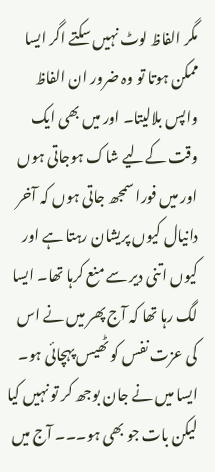مگر الفاظ لوٹ نہیں سکتے اگر ایسا ممکن ہوتا تو وہ ضرور ان الفاظ واپس بلالیتا۔ اور میں بھی ایک وقت کےلیے شاک ہوجاتی ہوں اور میں فورا سمجھ جاتی ہوں کہ آخر دانیال کیوں پریشان رہتا ہے اور کیوں اتنی دیر سے منع کرہا تھا۔ ایسا لگ رہا تھا کہ آج پھر میں نے اس کی عزت نفس کو ٹھیس پہچائی ہو۔ ایسا میں نے جان بوجھ کر تو نہیں کیا لیکن بات جو بھی ہو۔۔۔ آج میں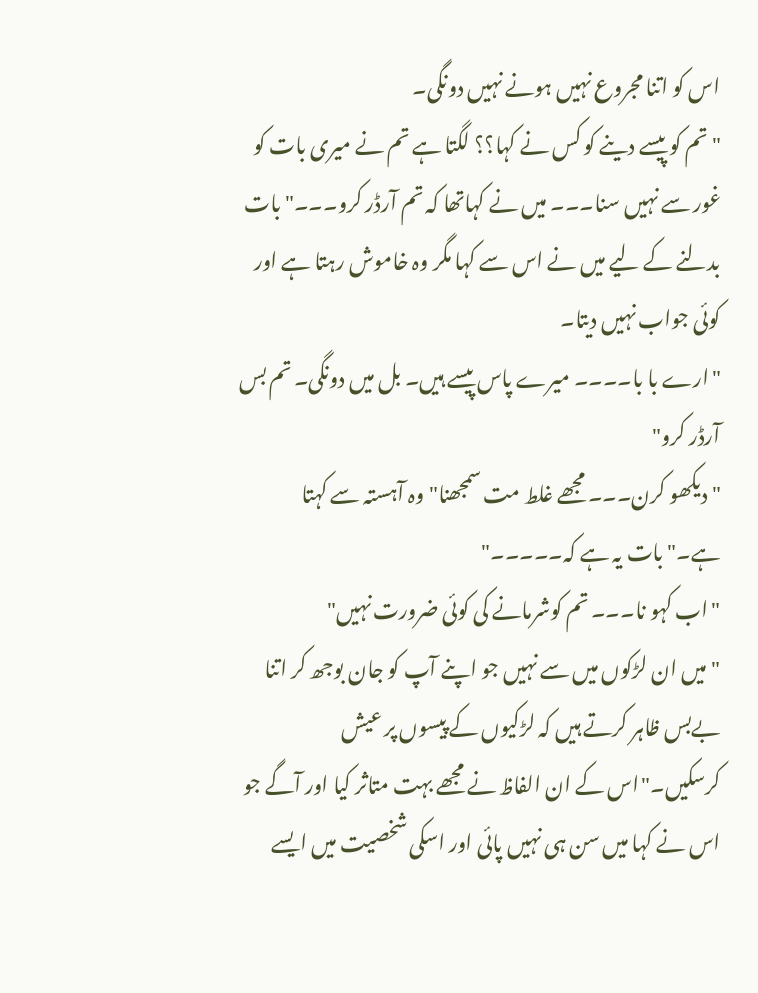اس کو اتنا مجروع نہیں ہونے نہیں دونگی۔
"تم کو پیسے دینے کو کس نے کہا؟؟ لگتا ہے تم نے میری بات کو غور سے نہیں سنا۔۔۔ میں نے کہاتھا کہ تم آرڈر کرو۔۔۔"بات بدلنے کے لیے میں نے اس سے کہا مگر وہ خاموش رہتا ہے اور کوئی جواب نہیں دیتا۔
"ارے با با۔۔۔۔ میرے پاس پیسے ہیں۔ بل میں دونگی۔ تم بس آرڈر کرو"
"دیکھو کرن۔۔۔ مجھے غلط مت سمجھنا" وہ آہستہ سے کہتا ہے۔"بات یہ ہے کہ۔۔۔۔۔"
"اب کہو نا۔۔۔ تم کوشرمانے کی کوئی ضرورت نہیں"
"میں ان لڑکوں میں سے نہیں جو اپنے آپ کو جان بوجھ کر اتنا بےبس ظاہر کرتے ہیں کہ لڑکیوں کے پیسوں پر عیش کرسکیں۔"اس کے ان الفاظ نے مجھے بہت متاثر کیا اور آگے جو اس نے کہا میں سن ہی نہیں پائی اور اسکی شخصیت میں ایسے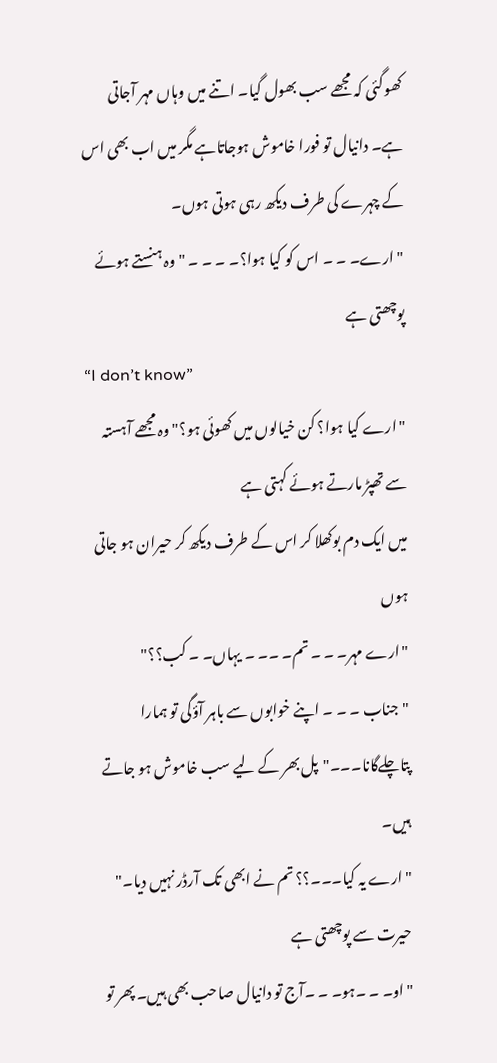کھوگئی کہ مجھے سب بھول گیا۔ اتنے میں وہاں مہر آجاتی ہے۔ دانیال تو فورا خاموش ہوجاتاہے مگر میں اب بھی اس کے چہرے کی طرف دیکھ رہی ہوتی ہوں۔
"ارے۔ ۔ ۔ اس کو کیا ہوا؟۔ ۔ ۔ ۔ "وہ ہنستے ہوئے پوچھتی ہے
“I don’t know”
"ارے کیا ہوا؟ کن خیالوں میں کھوئی ہو؟" وہ مجھے آہستہ سے تھپڑ مارتے ہوئے کہتی ہے
میں ایک دم بوکھلا کر اس کے طرف دیکھ کر حیران ہو جاتی ہوں
"ارے مہر۔ ۔ ۔ تم۔ ۔۔ ۔ یہاں۔ ۔ کب؟؟"
"جناب ۔ ۔ ۔ اپنے خوابوں سے باہر آؤگی تو ہمارا پتاچلےگانا۔۔۔"پل بھر کے لیے سب خاموش ہو جاتے ہیں۔
"ارے یہ کیا۔۔۔؟؟ تم نے ابھی تک آرڈر نہیں دیا۔" حیرت سے پوچھتی ہے
"او۔ ۔ ۔ہو۔ ۔ ۔آج تو دانیال صاحب بھی ہیں۔ پھر تو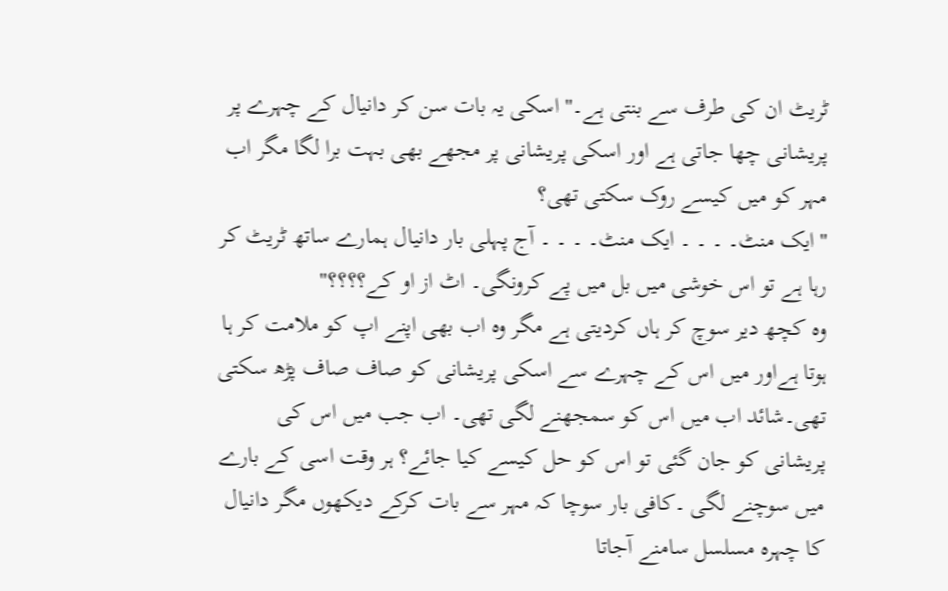ٹریٹ ان کی طرف سے بنتی ہے۔" اسکی یہ بات سن کر دانیال کے چہرے پر پریشانی چھا جاتی ہے اور اسکی پریشانی پر مجھے بھی بہت برا لگا مگر اب مہر کو میں کیسے روک سکتی تھی؟
"ایک منٹ۔ ۔ ۔ ۔ ایک منٹ۔ ۔ ۔ ۔ آج پہلی بار دانیال ہمارے ساتھ ٹریٹ کر رہا ہے تو اس خوشی میں بل میں پے کرونگی۔ اٹ از او کے؟؟؟؟"
وہ کچھ دیر سوچ کر ہاں کردیتی ہے مگر وہ اب بھی اپنے اپ کو ملامت کر ہا ہوتا ہےاور میں اس کے چہرے سے اسکی پریشانی کو صاف صاف پڑھ سکتی تھی۔شائد اب میں اس کو سمجھنے لگی تھی۔ اب جب میں اس کی پریشانی کو جان گئی تو اس کو حل کیسے کیا جائے؟ ہر وقت اسی کے بارے میں سوچنے لگی ۔کافی بار سوچا کہ مہر سے بات کرکے دیکھوں مگر دانیال کا چہرہ مسلسل سامنے آجاتا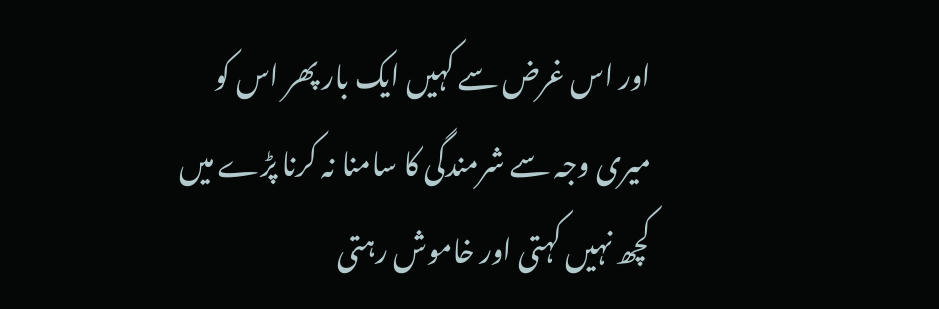اور اس غرض سے کہیں ایک بار پھر اس کو میری وجہ سے شرمندگی کا سامنا نہ کرنا پڑے میں کچھ نہیں کہتی اور خاموش رہتی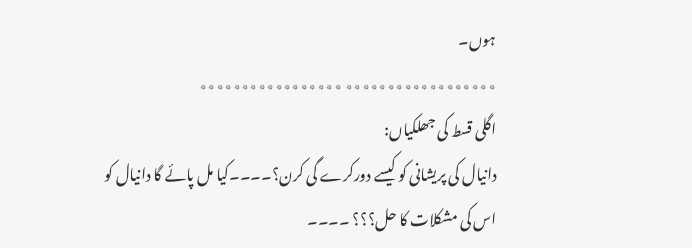ہوں۔
٭٭٭٭٭٭٭٭٭٭٭٭٭٭٭٭٭٭ ٭٭٭٭٭٭٭٭٭٭٭٭٭٭٭٭٭
اگلی قسط کی جھلکیاں:
دانیال کی پریشانی کو کیسے دورکرے گی کرن؟۔۔۔۔کیا مل پائے گا دانیال کو اس کی مشکلات کا حل؟؟؟ ۔۔۔۔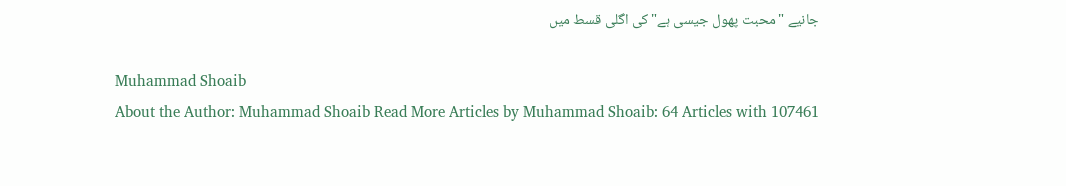جانیے "محبت پھول جیسی ہے" کی اگلی قسط میں

Muhammad Shoaib
About the Author: Muhammad Shoaib Read More Articles by Muhammad Shoaib: 64 Articles with 107461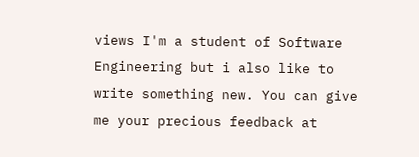views I'm a student of Software Engineering but i also like to write something new. You can give me your precious feedback at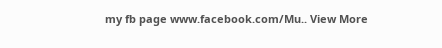my fb page www.facebook.com/Mu.. View More